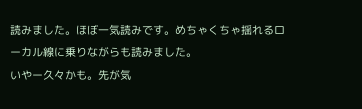読みました。ほぼ一気読みです。めちゃくちゃ揺れるローカル線に乗りながらも読みました。
いやー久々かも。先が気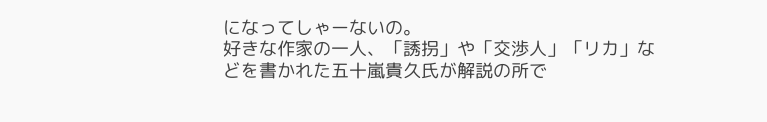になってしゃーないの。
好きな作家の一人、「誘拐」や「交渉人」「リカ」などを書かれた五十嵐貴久氏が解説の所で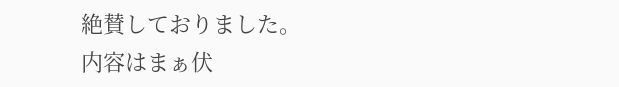絶賛しておりました。
内容はまぁ伏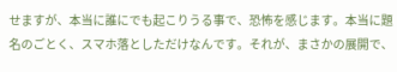せますが、本当に誰にでも起こりうる事で、恐怖を感じます。本当に題名のごとく、スマホ落としただけなんです。それが、まさかの展開で、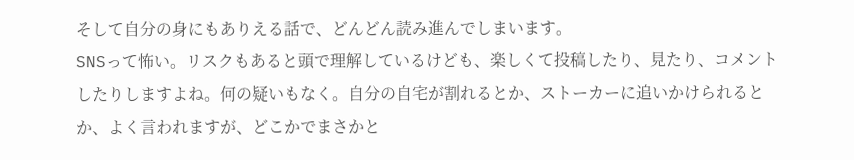そして自分の身にもありえる話で、どんどん読み進んでしまいます。
SNSって怖い。リスクもあると頭で理解しているけども、楽しくて投稿したり、見たり、コメントしたりしますよね。何の疑いもなく。自分の自宅が割れるとか、ストーカーに追いかけられるとか、よく言われますが、どこかでまさかと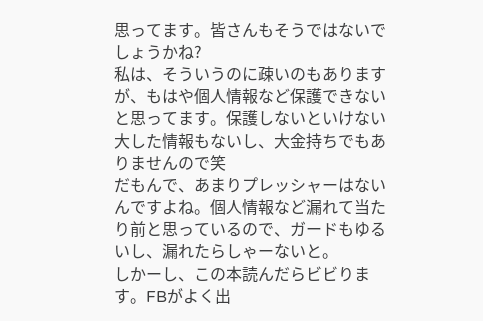思ってます。皆さんもそうではないでしょうかね?
私は、そういうのに疎いのもありますが、もはや個人情報など保護できないと思ってます。保護しないといけない大した情報もないし、大金持ちでもありませんので笑
だもんで、あまりプレッシャーはないんですよね。個人情報など漏れて当たり前と思っているので、ガードもゆるいし、漏れたらしゃーないと。
しかーし、この本読んだらビビります。FBがよく出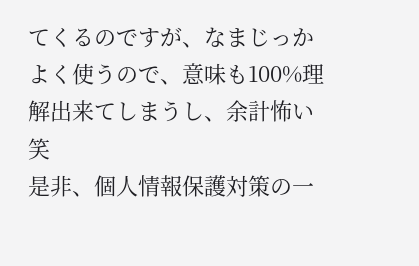てくるのですが、なまじっかよく使うので、意味も100%理解出来てしまうし、余計怖い笑
是非、個人情報保護対策の一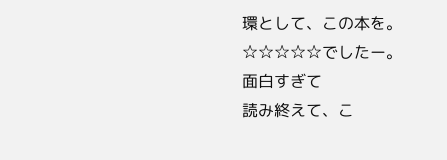環として、この本を。
☆☆☆☆☆でしたー。
面白すぎて
読み終えて、こ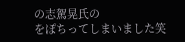の志駕晃氏の
をぽちってしまいました笑